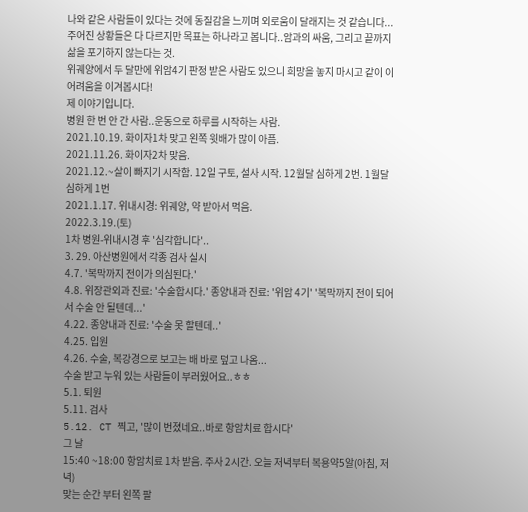나와 같은 사람들이 있다는 것에 동질감을 느끼며 외로움이 달래지는 것 같습니다...주어진 상황들은 다 다르지만 목표는 하나라고 봅니다..암과의 싸움, 그리고 끝까지 삶을 포기하지 않는다는 것.
위궤양에서 두 달만에 위암4기 판정 받은 사람도 있으니 희망을 놓지 마시고 같이 이 어려움을 이겨봅시다!
제 이야기입니다.
병원 한 번 안 간 사람..운동으로 하루를 시작하는 사람.
2021.10.19. 화이자1차 맞고 왼쪽 윗배가 많이 아픔.
2021.11.26. 화이자2차 맞음.
2021.12.~살이 빠지기 시작함. 12일 구토, 설사 시작. 12월달 심하게 2번. 1월달 심하게 1번
2021.1.17. 위내시경: 위궤양, 약 받아서 먹음.
2022.3.19.(토)
1차 병원-위내시경 후 '심각합니다'..
3. 29. 아산병원에서 각종 검사 실시
4.7. '복막까지 전이가 의심된다.'
4.8. 위장관외과 진료: '수술합시다.' 종양내과 진료: '위암 4기' '복막까지 전이 되어서 수술 안 될텐데...'
4.22. 종양내과 진료: '수술 못 할텐데..'
4.25. 입원
4.26. 수술, 복강경으로 보고는 배 바로 덮고 나옴...
수술 받고 누워 있는 사람들이 부러웠어요..ㅎㅎ
5.1. 퇴원
5.11. 검사
5.12. CT 찍고, '많이 번졌네요..바로 항암치료 합시다'
그 날
15:40 ~18:00 항암치료 1차 받음. 주사 2시간. 오늘 저녁부터 복용약5알(아침, 저녁)
맞는 순간 부터 왼쪽 팔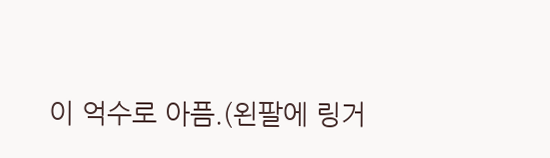이 억수로 아픔.(왼팔에 링거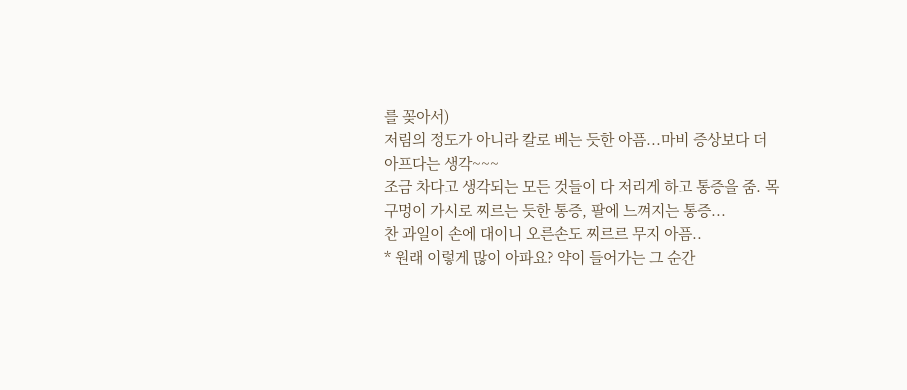를 꽂아서)
저림의 정도가 아니라 칼로 베는 듯한 아픔...마비 증상보다 더 아프다는 생각~~~
조금 차다고 생각되는 모든 것들이 다 저리게 하고 통증을 줌. 목구멍이 가시로 찌르는 듯한 통증, 팔에 느껴지는 통증...
찬 과일이 손에 대이니 오른손도 찌르르 무지 아픔..
* 원래 이렇게 많이 아파요? 약이 들어가는 그 순간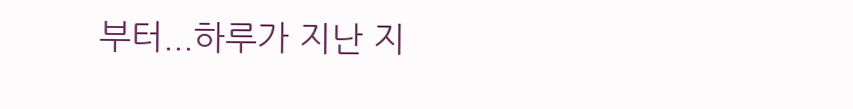부터...하루가 지난 지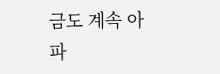금도 계속 아파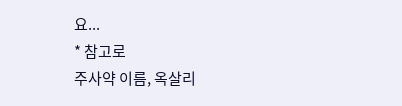요...
* 참고로
주사약 이름, 옥살리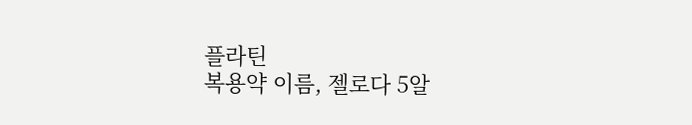플라틴
복용약 이름, 젤로다 5알